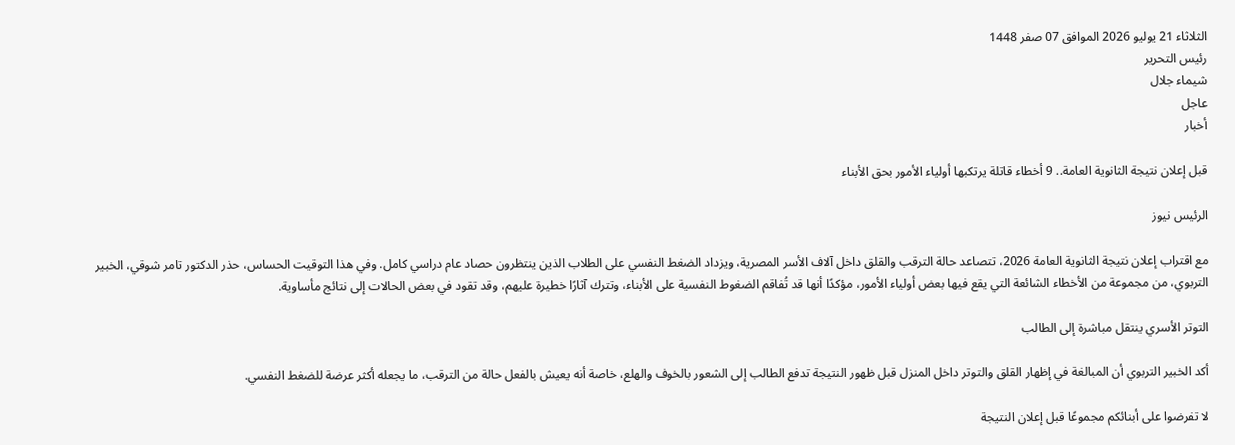الثلاثاء 21 يوليو 2026 الموافق 07 صفر 1448
رئيس التحرير
شيماء جلال
عاجل
أخبار

قبل إعلان نتيجة الثانوية العامة.. 9 أخطاء قاتلة يرتكبها أولياء الأمور بحق الأبناء

الرئيس نيوز

مع اقتراب إعلان نتيجة الثانوية العامة 2026، تتصاعد حالة الترقب والقلق داخل آلاف الأسر المصرية، ويزداد الضغط النفسي على الطلاب الذين ينتظرون حصاد عام دراسي كامل. وفي هذا التوقيت الحساس، حذر الدكتور تامر شوقي، الخبير التربوي، من مجموعة من الأخطاء الشائعة التي يقع فيها بعض أولياء الأمور، مؤكدًا أنها قد تُفاقم الضغوط النفسية على الأبناء، وتترك آثارًا خطيرة عليهم، وقد تقود في بعض الحالات إلى نتائج مأساوية.

التوتر الأسري ينتقل مباشرة إلى الطالب

أكد الخبير التربوي أن المبالغة في إظهار القلق والتوتر داخل المنزل قبل ظهور النتيجة تدفع الطالب إلى الشعور بالخوف والهلع، خاصة أنه يعيش بالفعل حالة من الترقب، ما يجعله أكثر عرضة للضغط النفسي.

لا تفرضوا على أبنائكم مجموعًا قبل إعلان النتيجة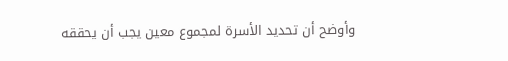وأوضح أن تحديد الأسرة لمجموع معين يجب أن يحققه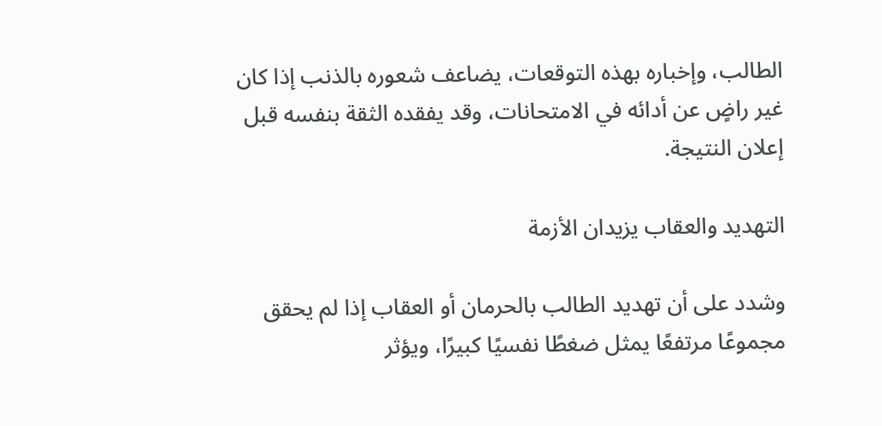الطالب، وإخباره بهذه التوقعات، يضاعف شعوره بالذنب إذا كان غير راضٍ عن أدائه في الامتحانات، وقد يفقده الثقة بنفسه قبل إعلان النتيجة.

التهديد والعقاب يزيدان الأزمة

وشدد على أن تهديد الطالب بالحرمان أو العقاب إذا لم يحقق مجموعًا مرتفعًا يمثل ضغطًا نفسيًا كبيرًا، ويؤثر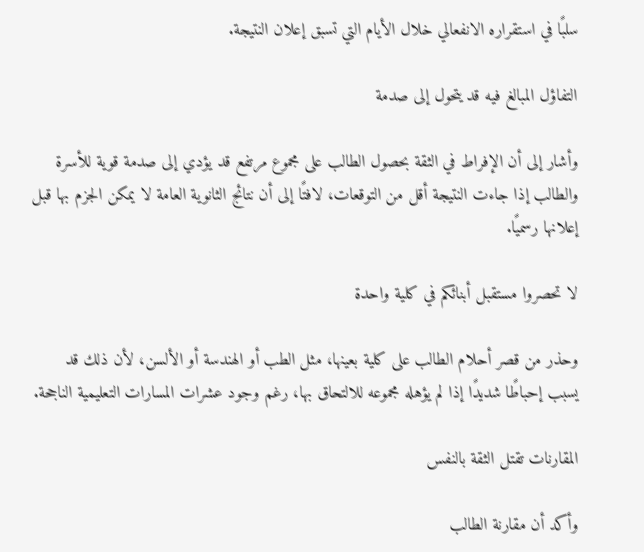سلبًا في استقراره الانفعالي خلال الأيام التي تسبق إعلان النتيجة.

التفاؤل المبالغ فيه قد يتحول إلى صدمة

وأشار إلى أن الإفراط في الثقة بحصول الطالب على مجموع مرتفع قد يؤدي إلى صدمة قوية للأسرة والطالب إذا جاءت النتيجة أقل من التوقعات، لافتًا إلى أن نتائج الثانوية العامة لا يمكن الجزم بها قبل إعلانها رسميًا.

لا تحصروا مستقبل أبنائكم في كلية واحدة

وحذر من قصر أحلام الطالب على كلية بعينها، مثل الطب أو الهندسة أو الألسن، لأن ذلك قد يسبب إحباطًا شديدًا إذا لم يؤهله مجموعه للالتحاق بها، رغم وجود عشرات المسارات التعليمية الناجحة.

المقارنات تقتل الثقة بالنفس

وأكد أن مقارنة الطالب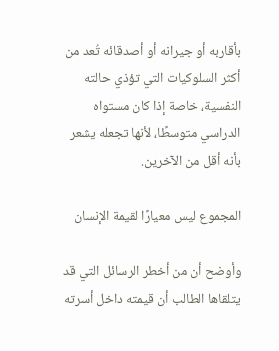بأقاربه أو جيرانه أو أصدقائه تُعد من أكثر السلوكيات التي تؤذي حالته النفسية، خاصة إذا كان مستواه الدراسي متوسطًا، لأنها تجعله يشعر بأنه أقل من الآخرين.

المجموع ليس معيارًا لقيمة الإنسان

وأوضح أن من أخطر الرسائل التي قد يتلقاها الطالب أن قيمته داخل أسرته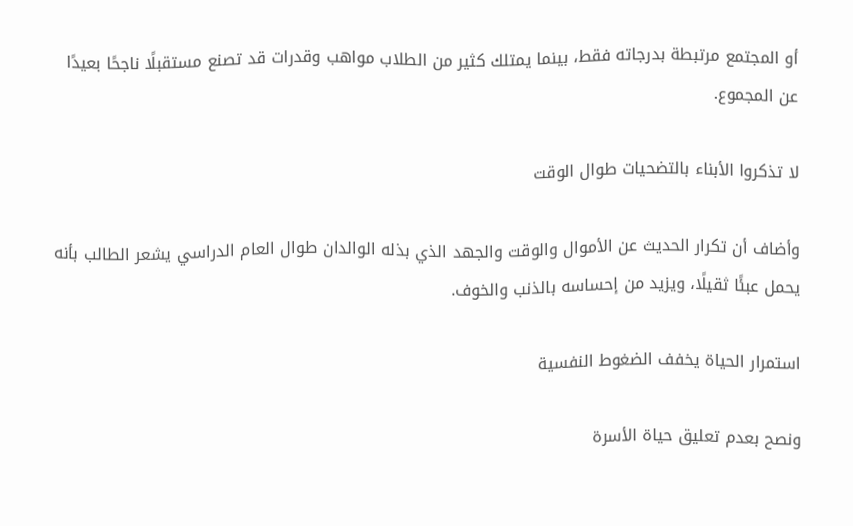أو المجتمع مرتبطة بدرجاته فقط، بينما يمتلك كثير من الطلاب مواهب وقدرات قد تصنع مستقبلًا ناجحًا بعيدًا عن المجموع.

لا تذكروا الأبناء بالتضحيات طوال الوقت

وأضاف أن تكرار الحديث عن الأموال والوقت والجهد الذي بذله الوالدان طوال العام الدراسي يشعر الطالب بأنه يحمل عبئًا ثقيلًا، ويزيد من إحساسه بالذنب والخوف.

استمرار الحياة يخفف الضغوط النفسية

ونصح بعدم تعليق حياة الأسرة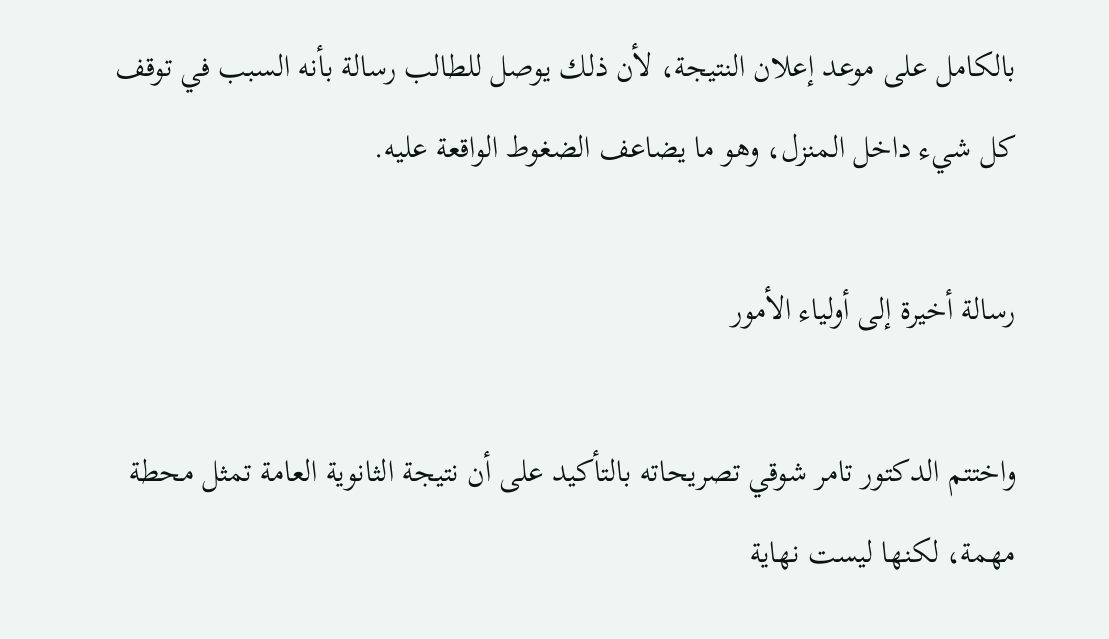بالكامل على موعد إعلان النتيجة، لأن ذلك يوصل للطالب رسالة بأنه السبب في توقف كل شيء داخل المنزل، وهو ما يضاعف الضغوط الواقعة عليه.

رسالة أخيرة إلى أولياء الأمور

واختتم الدكتور تامر شوقي تصريحاته بالتأكيد على أن نتيجة الثانوية العامة تمثل محطة مهمة، لكنها ليست نهاية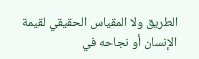الطريق ولا المقياس الحقيقي لقيمة الإنسان أو نجاحه في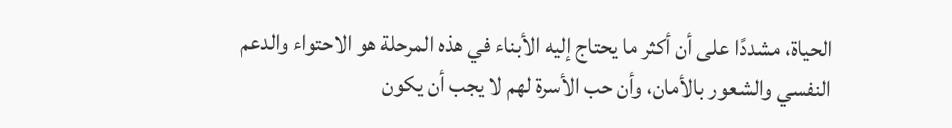الحياة، مشددًا على أن أكثر ما يحتاج إليه الأبناء في هذه المرحلة هو الاحتواء والدعم النفسي والشعور بالأمان، وأن حب الأسرة لهم لا يجب أن يكون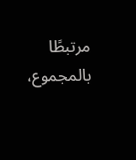مرتبطًا بالمجموع،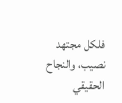فلكل مجتهد نصيب، والنجاح الحقيقي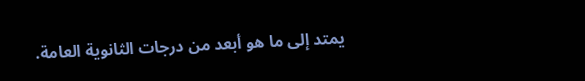يمتد إلى ما هو أبعد من درجات الثانوية العامة.